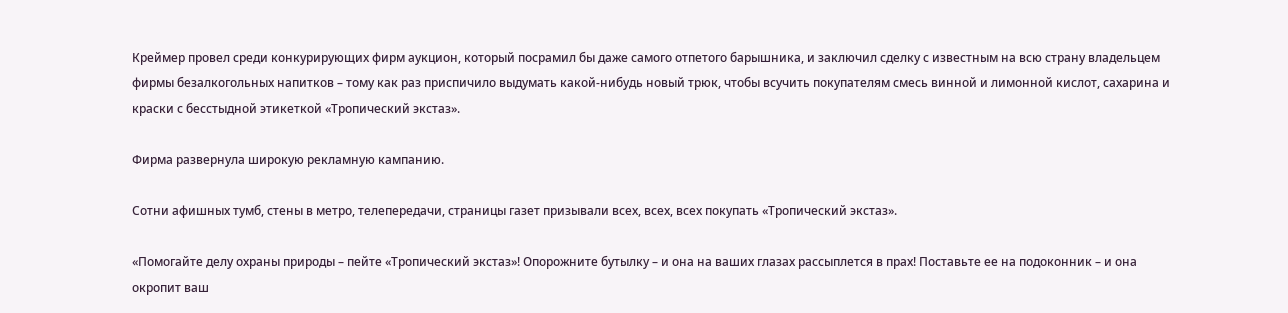Креймер провел среди конкурирующих фирм аукцион, который посрамил бы даже самого отпетого барышника, и заключил сделку с известным на всю страну владельцем фирмы безалкогольных напитков – тому как раз приспичило выдумать какой-нибудь новый трюк, чтобы всучить покупателям смесь винной и лимонной кислот, сахарина и краски с бесстыдной этикеткой «Тропический экстаз».

Фирма развернула широкую рекламную кампанию.

Сотни афишных тумб, стены в метро, телепередачи, страницы газет призывали всех, всех, всех покупать «Тропический экстаз».

«Помогайте делу охраны природы – пейте «Тропический экстаз»! Опорожните бутылку – и она на ваших глазах рассыплется в прах! Поставьте ее на подоконник – и она окропит ваш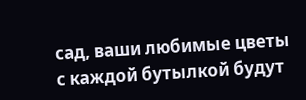сад, ваши любимые цветы с каждой бутылкой будут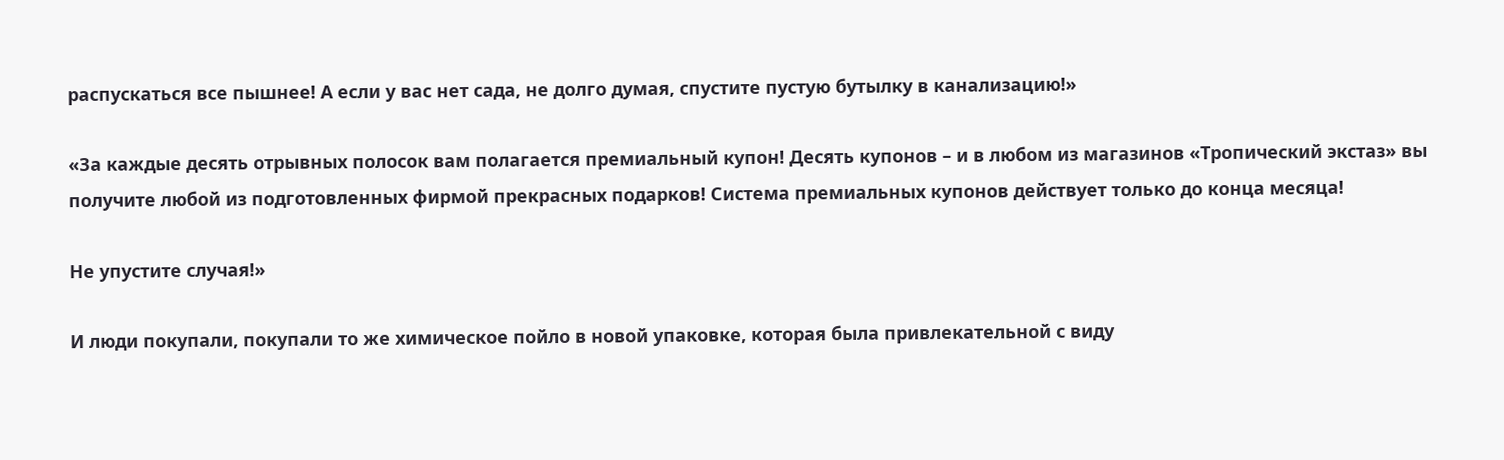распускаться все пышнее! А если у вас нет сада, не долго думая, спустите пустую бутылку в канализацию!»

«За каждые десять отрывных полосок вам полагается премиальный купон! Десять купонов – и в любом из магазинов «Тропический экстаз» вы получите любой из подготовленных фирмой прекрасных подарков! Система премиальных купонов действует только до конца месяца!

Не упустите случая!»

И люди покупали, покупали то же химическое пойло в новой упаковке, которая была привлекательной с виду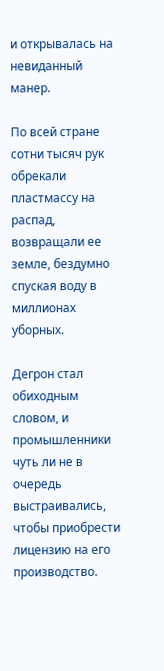и открывалась на невиданный манер.

По всей стране сотни тысяч рук обрекали пластмассу на распад, возвращали ее земле, бездумно спуская воду в миллионах уборных.

Дегрон стал обиходным словом, и промышленники чуть ли не в очередь выстраивались, чтобы приобрести лицензию на его производство.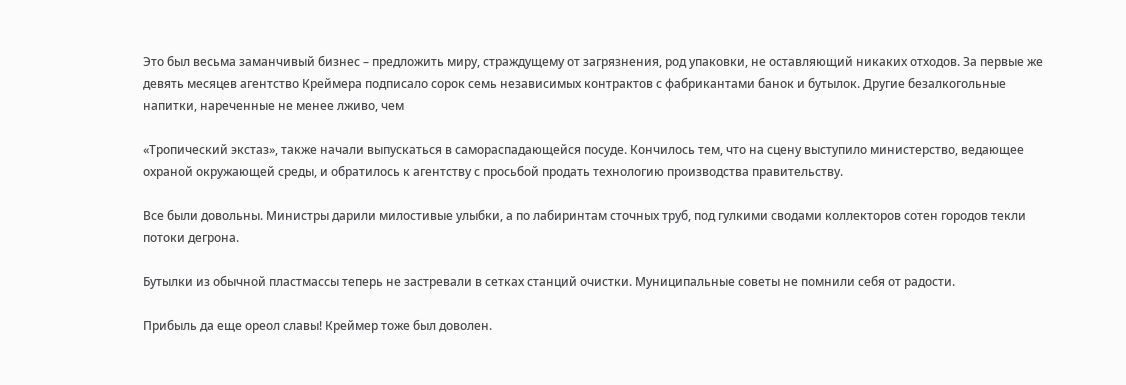Это был весьма заманчивый бизнес – предложить миру, страждущему от загрязнения, род упаковки, не оставляющий никаких отходов. За первые же девять месяцев агентство Креймера подписало сорок семь независимых контрактов с фабрикантами банок и бутылок. Другие безалкогольные напитки, нареченные не менее лживо, чем

«Тропический экстаз», также начали выпускаться в самораспадающейся посуде. Кончилось тем, что на сцену выступило министерство, ведающее охраной окружающей среды, и обратилось к агентству с просьбой продать технологию производства правительству.

Все были довольны. Министры дарили милостивые улыбки, а по лабиринтам сточных труб, под гулкими сводами коллекторов сотен городов текли потоки дегрона.

Бутылки из обычной пластмассы теперь не застревали в сетках станций очистки. Муниципальные советы не помнили себя от радости.

Прибыль да еще ореол славы! Креймер тоже был доволен.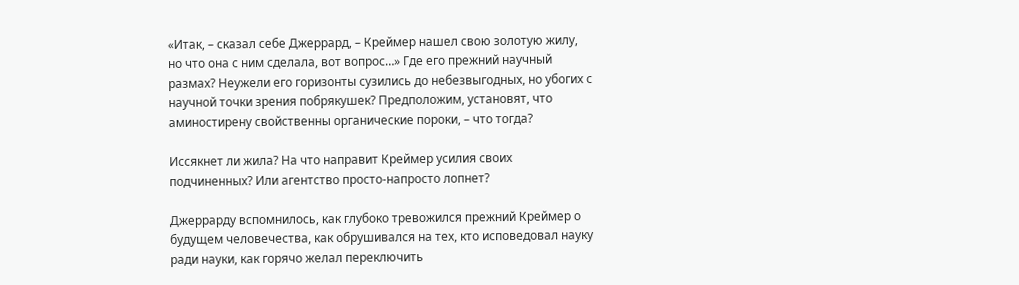«Итак, – сказал себе Джеррард, – Креймер нашел свою золотую жилу, но что она с ним сделала, вот вопрос…» Где его прежний научный размах? Неужели его горизонты сузились до небезвыгодных, но убогих с научной точки зрения побрякушек? Предположим, установят, что аминостирену свойственны органические пороки, – что тогда?

Иссякнет ли жила? На что направит Креймер усилия своих подчиненных? Или агентство просто-напросто лопнет?

Джеррарду вспомнилось, как глубоко тревожился прежний Креймер о будущем человечества, как обрушивался на тех, кто исповедовал науку ради науки, как горячо желал переключить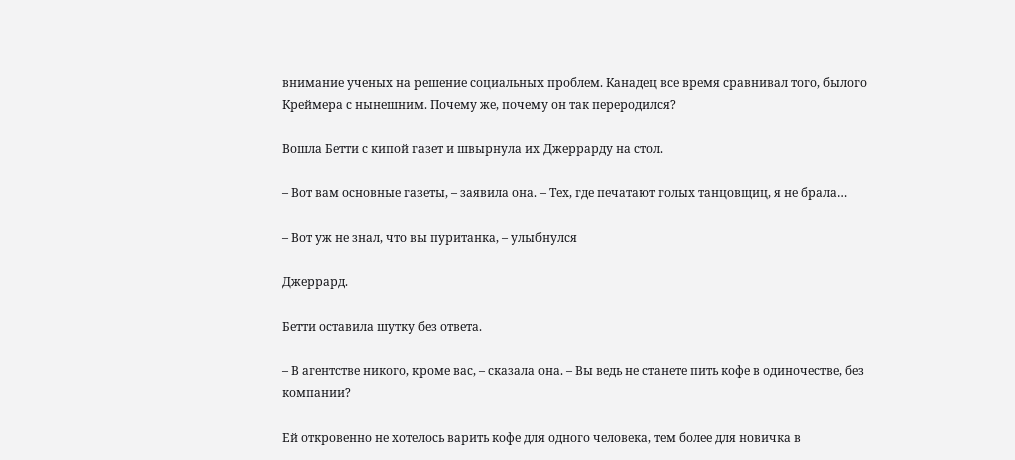внимание ученых на решение социальных проблем. Канадец все время сравнивал того, былого Креймера с нынешним. Почему же, почему он так переродился?

Вошла Бетти с кипой газет и швырнула их Джеррарду на стол.

– Вот вам основные газеты, – заявила она. – Тех, где печатают голых танцовщиц, я не брала…

– Вот уж не знал, что вы пуританка, – улыбнулся

Джеррард.

Бетти оставила шутку без ответа.

– В агентстве никого, кроме вас, – сказала она. – Вы ведь не станете пить кофе в одиночестве, без компании?

Ей откровенно не хотелось варить кофе для одного человека, тем более для новичка в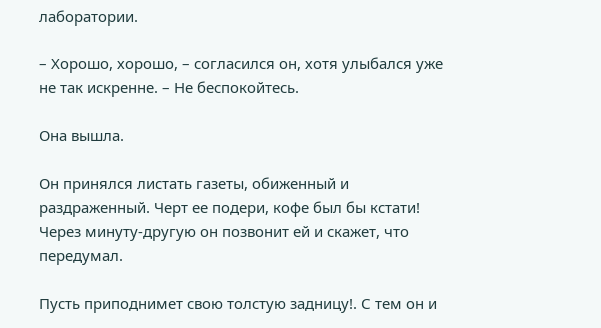лаборатории.

– Хорошо, хорошо, – согласился он, хотя улыбался уже не так искренне. – Не беспокойтесь.

Она вышла.

Он принялся листать газеты, обиженный и раздраженный. Черт ее подери, кофе был бы кстати! Через минуту-другую он позвонит ей и скажет, что передумал.

Пусть приподнимет свою толстую задницу!. С тем он и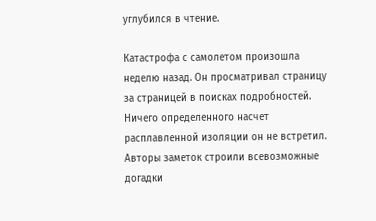углубился в чтение.

Катастрофа с самолетом произошла неделю назад. Он просматривал страницу за страницей в поисках подробностей. Ничего определенного насчет расплавленной изоляции он не встретил. Авторы заметок строили всевозможные догадки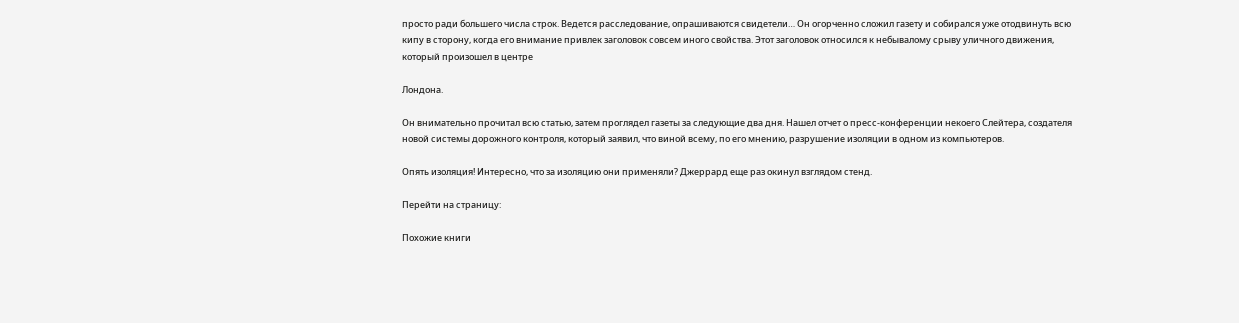просто ради большего числа строк. Ведется расследование, опрашиваются свидетели… Он огорченно сложил газету и собирался уже отодвинуть всю кипу в сторону, когда его внимание привлек заголовок совсем иного свойства. Этот заголовок относился к небывалому срыву уличного движения, который произошел в центре

Лондона.

Он внимательно прочитал всю статью, затем проглядел газеты за следующие два дня. Нашел отчет о пресс-конференции некоего Слейтера, создателя новой системы дорожного контроля, который заявил, что виной всему, по его мнению, разрушение изоляции в одном из компьютеров.

Опять изоляция! Интересно, что за изоляцию они применяли? Джеррард еще раз окинул взглядом стенд.

Перейти на страницу:

Похожие книги